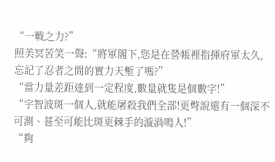“一戰之力?”
照美冥苦笑一聲:“將軍閣下,您是在營帳裡指揮府軍太久,忘記了忍者之間的實力天塹了嗎?”
“當力量差距達到一定程度,數量就隻是個數字!”
“宇智波斑一個人,就能屠殺我們全部!更彆說還有一個深不可測、甚至可能比斑更棘手的漩渦鳴人!”
“夠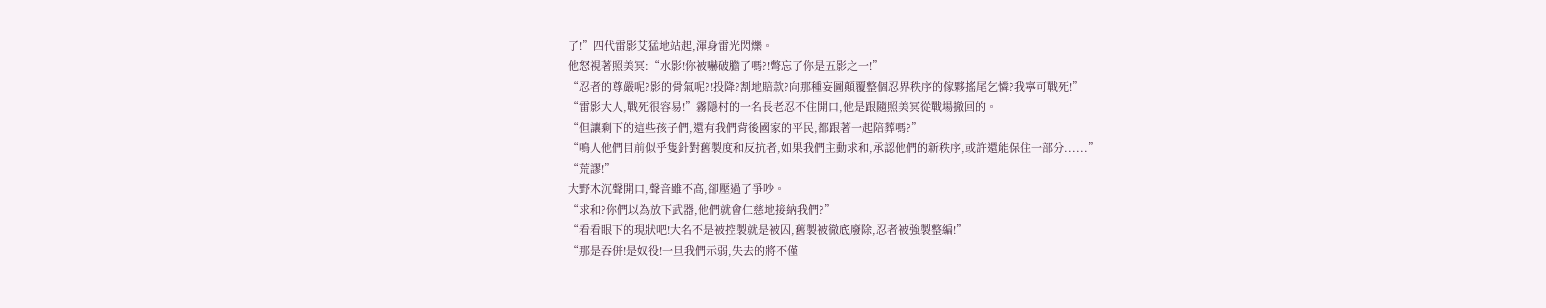了!”四代雷影艾猛地站起,渾身雷光閃爍。
他怒視著照美冥:“水影!你被嚇破膽了嗎?!彆忘了你是五影之一!”
“忍者的尊嚴呢?影的骨氣呢?!投降?割地賠款?向那種妄圖顛覆整個忍界秩序的傢夥搖尾乞憐?我寧可戰死!”
“雷影大人,戰死很容易!”霧隱村的一名長老忍不住開口,他是跟隨照美冥從戰場撤回的。
“但讓剩下的這些孩子們,還有我們背後國家的平民,都跟著一起陪葬嗎?”
“鳴人他們目前似乎隻針對舊製度和反抗者,如果我們主動求和,承認他們的新秩序,或許還能保住一部分......”
“荒謬!”
大野木沉聲開口,聲音雖不高,卻壓過了爭吵。
“求和?你們以為放下武器,他們就會仁慈地接納我們?”
“看看眼下的現狀吧!大名不是被控製就是被囚,舊製被徹底廢除,忍者被強製整編!”
“那是吞併!是奴役!一旦我們示弱,失去的將不僅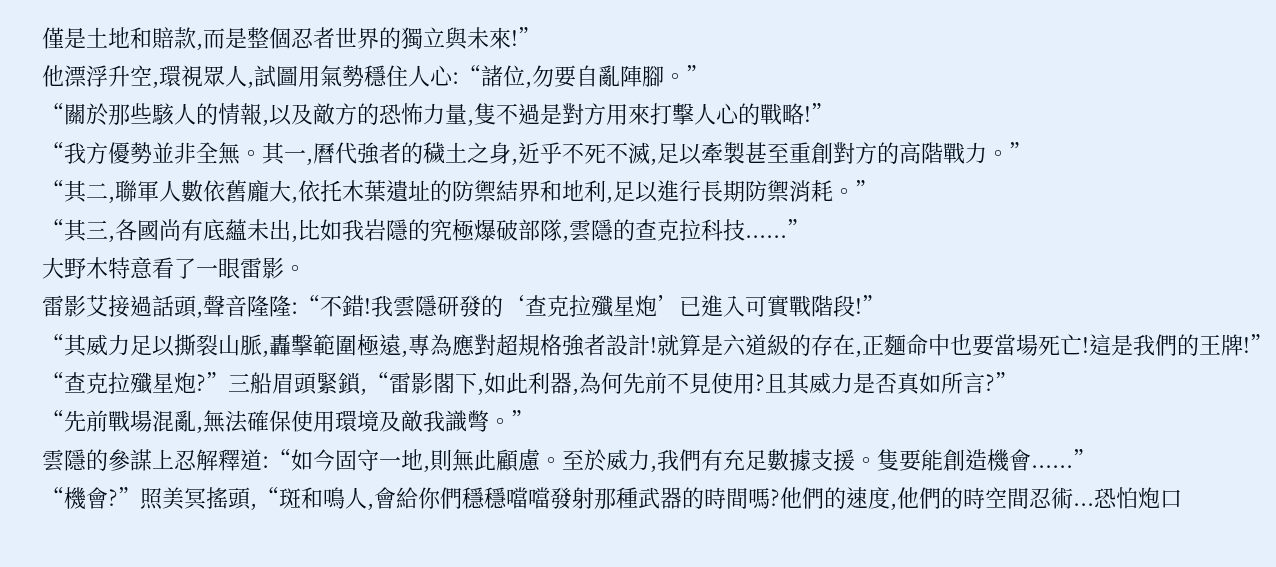僅是土地和賠款,而是整個忍者世界的獨立與未來!”
他漂浮升空,環視眾人,試圖用氣勢穩住人心:“諸位,勿要自亂陣腳。”
“關於那些駭人的情報,以及敵方的恐怖力量,隻不過是對方用來打擊人心的戰略!”
“我方優勢並非全無。其一,曆代強者的穢土之身,近乎不死不滅,足以牽製甚至重創對方的高階戰力。”
“其二,聯軍人數依舊龐大,依托木葉遺址的防禦結界和地利,足以進行長期防禦消耗。”
“其三,各國尚有底蘊未出,比如我岩隱的究極爆破部隊,雲隱的查克拉科技......”
大野木特意看了一眼雷影。
雷影艾接過話頭,聲音隆隆:“不錯!我雲隱研發的‘查克拉殲星炮’已進入可實戰階段!”
“其威力足以撕裂山脈,轟擊範圍極遠,專為應對超規格強者設計!就算是六道級的存在,正麵命中也要當場死亡!這是我們的王牌!”
“查克拉殲星炮?”三船眉頭緊鎖,“雷影閣下,如此利器,為何先前不見使用?且其威力是否真如所言?”
“先前戰場混亂,無法確保使用環境及敵我識彆。”
雲隱的參謀上忍解釋道:“如今固守一地,則無此顧慮。至於威力,我們有充足數據支援。隻要能創造機會......”
“機會?”照美冥搖頭,“斑和鳴人,會給你們穩穩噹噹發射那種武器的時間嗎?他們的速度,他們的時空間忍術...恐怕炮口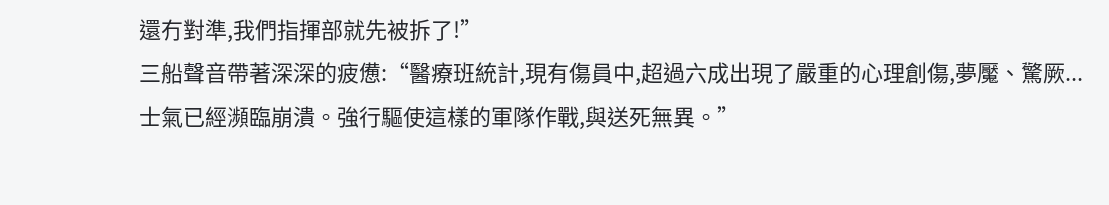還冇對準,我們指揮部就先被拆了!”
三船聲音帶著深深的疲憊:“醫療班統計,現有傷員中,超過六成出現了嚴重的心理創傷,夢魘、驚厥...士氣已經瀕臨崩潰。強行驅使這樣的軍隊作戰,與送死無異。”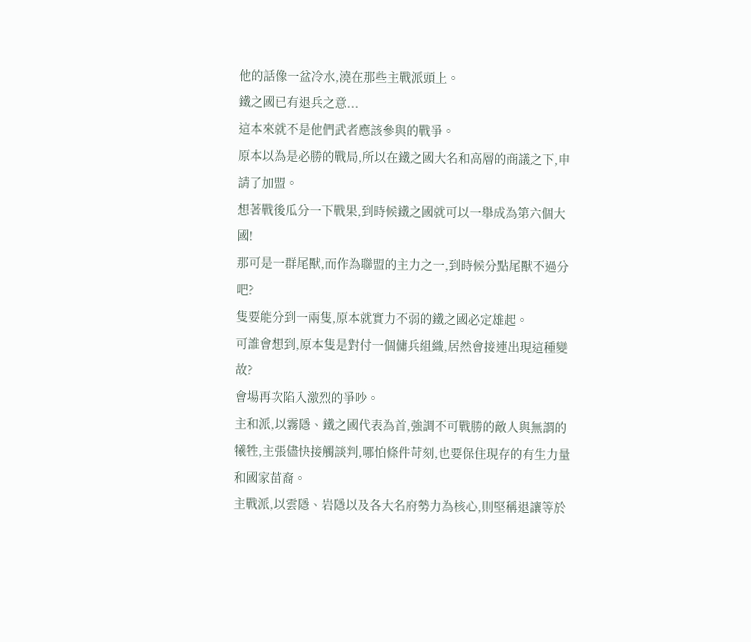他的話像一盆冷水,澆在那些主戰派頭上。
鐵之國已有退兵之意...
這本來就不是他們武者應該參與的戰爭。
原本以為是必勝的戰局,所以在鐵之國大名和高層的商議之下,申請了加盟。
想著戰後瓜分一下戰果,到時候鐵之國就可以一舉成為第六個大國!
那可是一群尾獸,而作為聯盟的主力之一,到時候分點尾獸不過分吧?
隻要能分到一兩隻,原本就實力不弱的鐵之國必定雄起。
可誰會想到,原本隻是對付一個傭兵組織,居然會接連出現這種變故?
會場再次陷入激烈的爭吵。
主和派,以霧隱、鐵之國代表為首,強調不可戰勝的敵人與無謂的犧牲,主張儘快接觸談判,哪怕條件苛刻,也要保住現存的有生力量和國家苗裔。
主戰派,以雲隱、岩隱以及各大名府勢力為核心,則堅稱退讓等於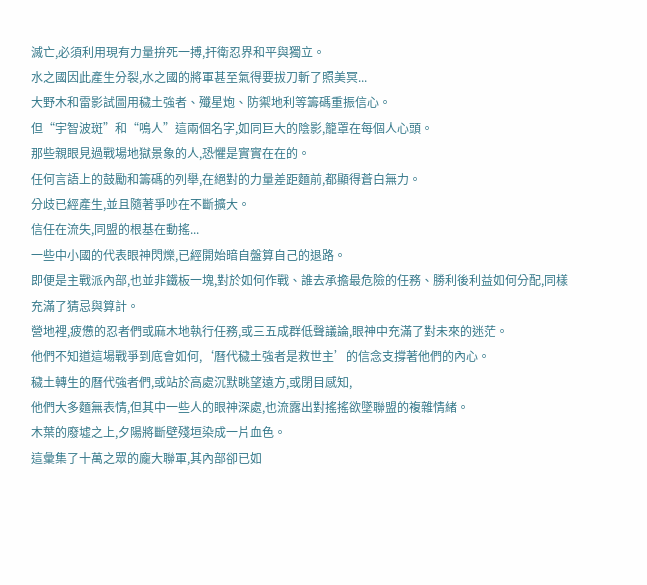滅亡,必須利用現有力量拚死一搏,扞衛忍界和平與獨立。
水之國因此產生分裂,水之國的將軍甚至氣得要拔刀斬了照美冥...
大野木和雷影試圖用穢土強者、殲星炮、防禦地利等籌碼重振信心。
但“宇智波斑”和“鳴人”這兩個名字,如同巨大的陰影,籠罩在每個人心頭。
那些親眼見過戰場地獄景象的人,恐懼是實實在在的。
任何言語上的鼓勵和籌碼的列舉,在絕對的力量差距麵前,都顯得蒼白無力。
分歧已經產生,並且隨著爭吵在不斷擴大。
信任在流失,同盟的根基在動搖...
一些中小國的代表眼神閃爍,已經開始暗自盤算自己的退路。
即便是主戰派內部,也並非鐵板一塊,對於如何作戰、誰去承擔最危險的任務、勝利後利益如何分配,同樣充滿了猜忌與算計。
營地裡,疲憊的忍者們或麻木地執行任務,或三五成群低聲議論,眼神中充滿了對未來的迷茫。
他們不知道這場戰爭到底會如何,‘曆代穢土強者是救世主’的信念支撐著他們的內心。
穢土轉生的曆代強者們,或站於高處沉默眺望遠方,或閉目感知,
他們大多麵無表情,但其中一些人的眼神深處,也流露出對搖搖欲墜聯盟的複雜情緒。
木葉的廢墟之上,夕陽將斷壁殘垣染成一片血色。
這彙集了十萬之眾的龐大聯軍,其內部卻已如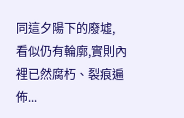同這夕陽下的廢墟,
看似仍有輪廓,實則內裡已然腐朽、裂痕遍佈...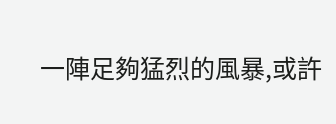一陣足夠猛烈的風暴,或許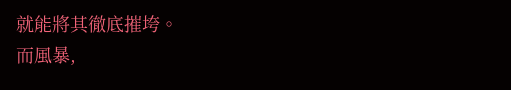就能將其徹底摧垮。
而風暴,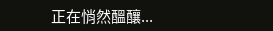正在悄然醞釀...